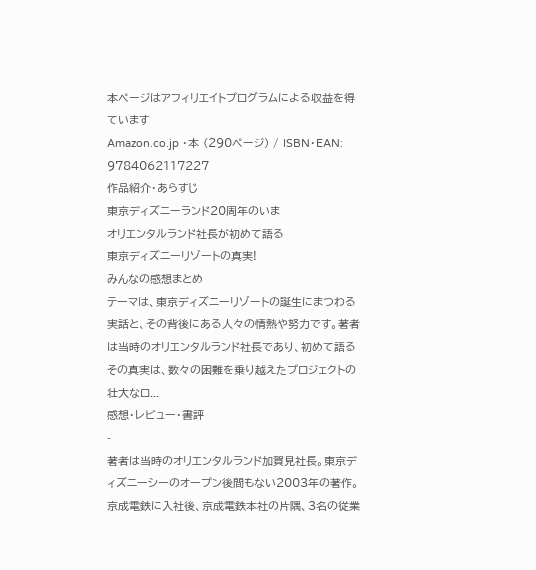本ページはアフィリエイトプログラムによる収益を得ています
Amazon.co.jp ・本 (290ページ) / ISBN・EAN: 9784062117227
作品紹介・あらすじ
東京ディズニーランド20周年のいま
オリエンタルランド社長が初めて語る
東京ディズニーリゾートの真実!
みんなの感想まとめ
テーマは、東京ディズニーリゾートの誕生にまつわる実話と、その背後にある人々の情熱や努力です。著者は当時のオリエンタルランド社長であり、初めて語るその真実は、数々の困難を乗り越えたプロジェクトの壮大なロ...
感想・レビュー・書評
-
著者は当時のオリエンタルランド加賀見社長。東京ディズニーシーのオープン後間もない2003年の著作。
京成電鉄に入社後、京成電鉄本社の片隅、3名の従業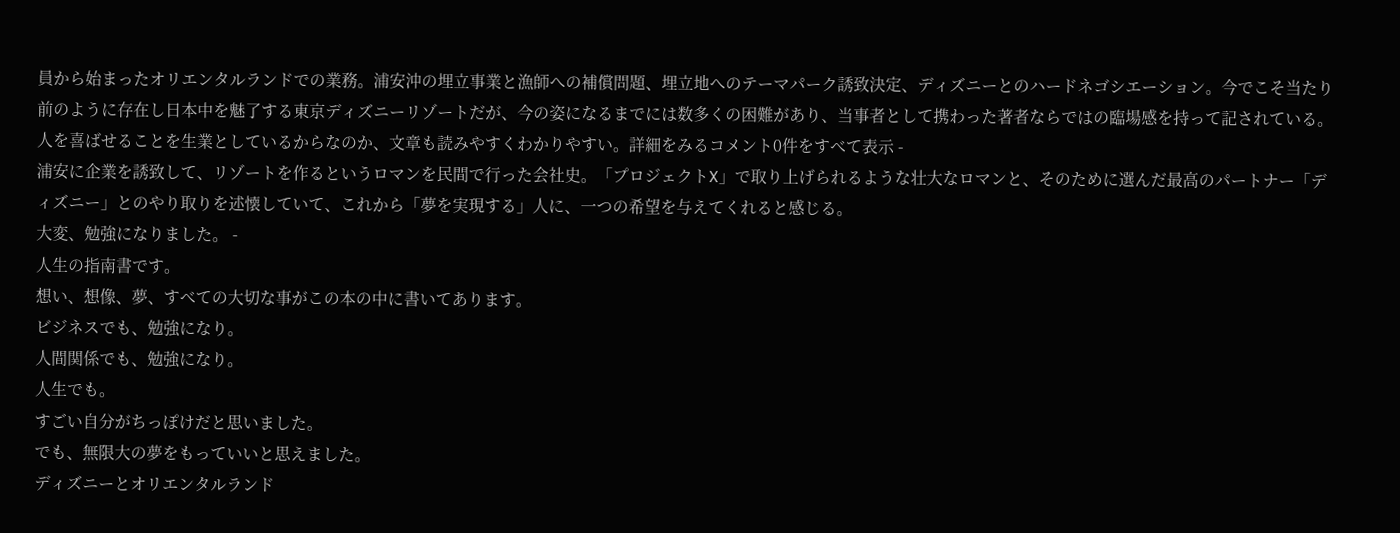員から始まったオリエンタルランドでの業務。浦安沖の埋立事業と漁師への補償問題、埋立地へのテーマパーク誘致決定、ディズニーとのハードネゴシエーション。今でこそ当たり前のように存在し日本中を魅了する東京ディズニーリゾートだが、今の姿になるまでには数多くの困難があり、当事者として携わった著者ならではの臨場感を持って記されている。
人を喜ばせることを生業としているからなのか、文章も読みやすくわかりやすい。詳細をみるコメント0件をすべて表示 -
浦安に企業を誘致して、リゾートを作るというロマンを民間で行った会社史。「プロジェクトX」で取り上げられるような壮大なロマンと、そのために選んだ最高のパートナー「ディズニー」とのやり取りを述懐していて、これから「夢を実現する」人に、一つの希望を与えてくれると感じる。
大変、勉強になりました。 -
人生の指南書です。
想い、想像、夢、すべての大切な事がこの本の中に書いてあります。
ビジネスでも、勉強になり。
人間関係でも、勉強になり。
人生でも。
すごい自分がちっぽけだと思いました。
でも、無限大の夢をもっていいと思えました。
ディズニーとオリエンタルランド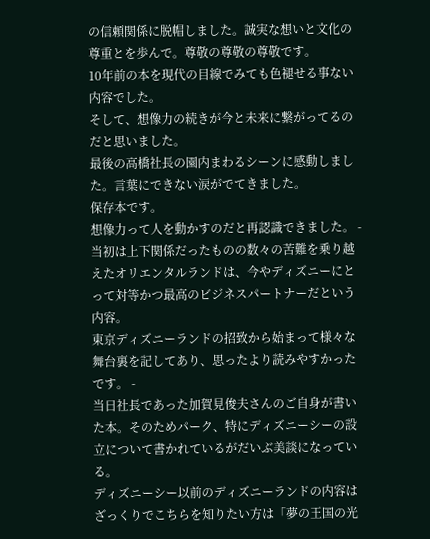の信頼関係に脱帽しました。誠実な想いと文化の尊重とを歩んで。尊敬の尊敬の尊敬です。
10年前の本を現代の目線でみても色褪せる事ない内容でした。
そして、想像力の続きが今と未来に繋がってるのだと思いました。
最後の高橋社長の園内まわるシーンに感動しました。言葉にできない涙がでてきました。
保存本です。
想像力って人を動かすのだと再認識できました。 -
当初は上下関係だったものの数々の苦難を乗り越えたオリエンタルランドは、今やディズニーにとって対等かつ最高のビジネスパートナーだという内容。
東京ディズニーランドの招致から始まって様々な舞台裏を記してあり、思ったより読みやすかったです。 -
当日社長であった加賀見俊夫さんのご自身が書いた本。そのためパーク、特にディズニーシーの設立について書かれているがだいぶ美談になっている。
ディズニーシー以前のディズニーランドの内容はざっくりでこちらを知りたい方は「夢の王国の光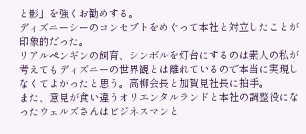と影」を強くお勧めする。
ディズニーシーのコンセプトをめぐって本社と対立したことが印象的だった。
リアルペンギンの飼育、シンボルを灯台にするのは素人の私が考えてもディズニーの世界観とは離れているので本当に実現しなくてよかったと思う。高柳会長と加賀見社長に拍手。
また、意見が食い違うオリエンタルランドと本社の調整役になったウェルズさんはビジネスマンと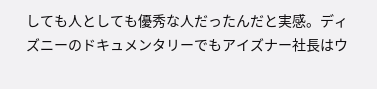しても人としても優秀な人だったんだと実感。ディズニーのドキュメンタリーでもアイズナー社長はウ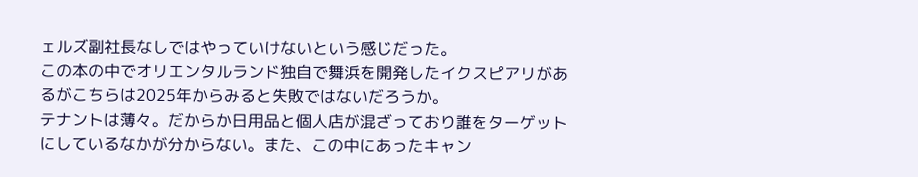ェルズ副社長なしではやっていけないという感じだった。
この本の中でオリエンタルランド独自で舞浜を開発したイクスピアリがあるがこちらは2025年からみると失敗ではないだろうか。
テナントは薄々。だからか日用品と個人店が混ざっており誰をターゲットにしているなかが分からない。また、この中にあったキャン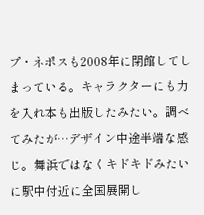プ・ネポスも2008年に閉館してしまっている。キャラクターにも力を入れ本も出版したみたい。調べてみたが…デザイン中途半端な感じ。舞浜ではなくキドキドみたいに駅中付近に全国展開し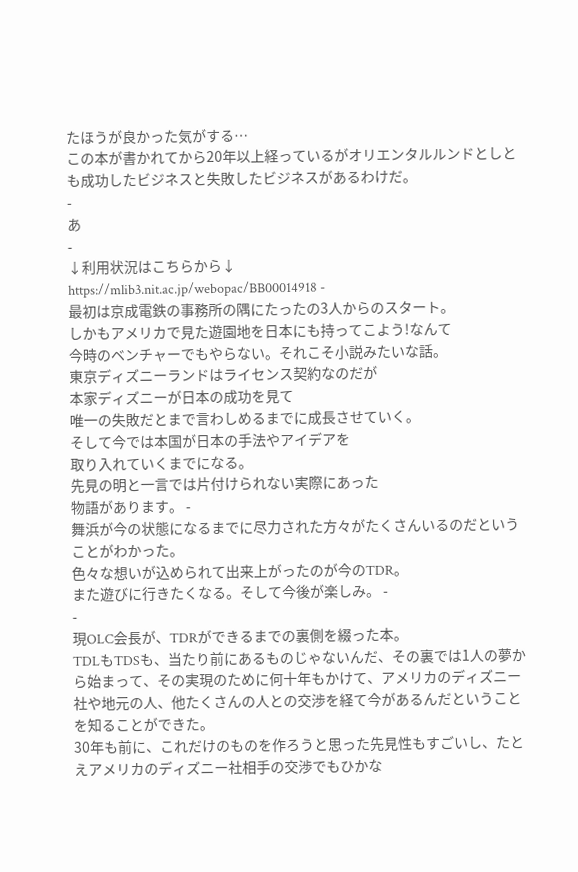たほうが良かった気がする…
この本が書かれてから20年以上経っているがオリエンタルルンドとしとも成功したビジネスと失敗したビジネスがあるわけだ。
-
あ
-
↓利用状況はこちらから↓
https://mlib3.nit.ac.jp/webopac/BB00014918 -
最初は京成電鉄の事務所の隅にたったの3人からのスタート。
しかもアメリカで見た遊園地を日本にも持ってこよう!なんて
今時のベンチャーでもやらない。それこそ小説みたいな話。
東京ディズニーランドはライセンス契約なのだが
本家ディズニーが日本の成功を見て
唯一の失敗だとまで言わしめるまでに成長させていく。
そして今では本国が日本の手法やアイデアを
取り入れていくまでになる。
先見の明と一言では片付けられない実際にあった
物語があります。 -
舞浜が今の状態になるまでに尽力された方々がたくさんいるのだということがわかった。
色々な想いが込められて出来上がったのが今のTDR。
また遊びに行きたくなる。そして今後が楽しみ。 -
-
現OLC会長が、TDRができるまでの裏側を綴った本。
TDLもTDSも、当たり前にあるものじゃないんだ、その裏では1人の夢から始まって、その実現のために何十年もかけて、アメリカのディズニー社や地元の人、他たくさんの人との交渉を経て今があるんだということを知ることができた。
30年も前に、これだけのものを作ろうと思った先見性もすごいし、たとえアメリカのディズニー社相手の交渉でもひかな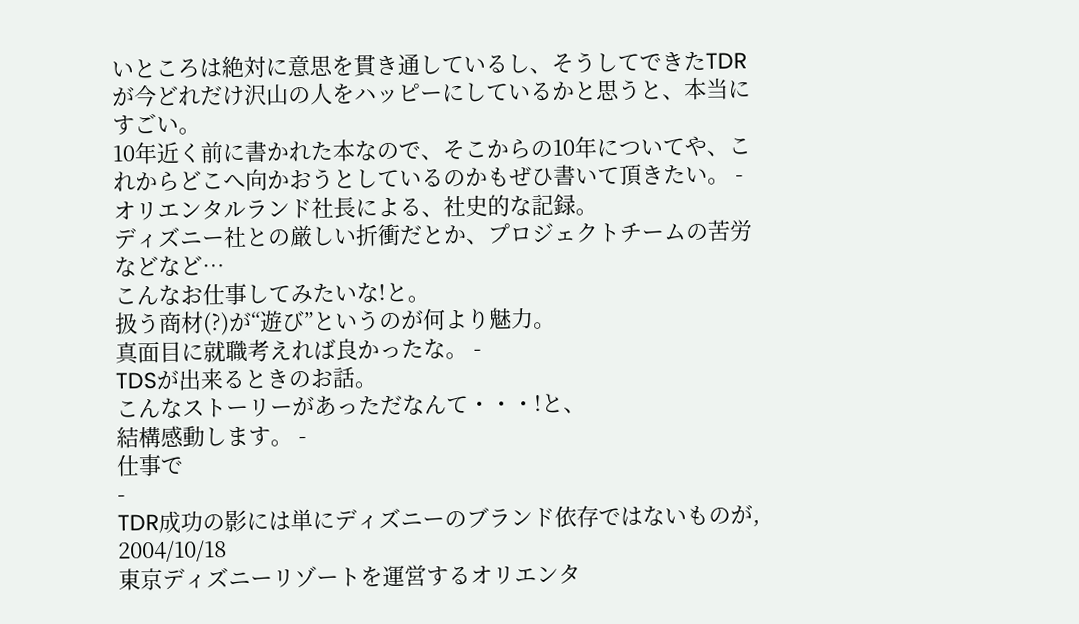いところは絶対に意思を貫き通しているし、そうしてできたTDRが今どれだけ沢山の人をハッピーにしているかと思うと、本当にすごい。
10年近く前に書かれた本なので、そこからの10年についてや、これからどこへ向かおうとしているのかもぜひ書いて頂きたい。 -
オリエンタルランド社長による、社史的な記録。
ディズニー社との厳しい折衝だとか、プロジェクトチームの苦労などなど…
こんなお仕事してみたいな!と。
扱う商材(?)が“遊び”というのが何より魅力。
真面目に就職考えれば良かったな。 -
TDSが出来るときのお話。
こんなストーリーがあっただなんて・・・!と、
結構感動します。 -
仕事で
-
TDR成功の影には単にディズニーのブランド依存ではないものが, 2004/10/18
東京ディズニーリゾートを運営するオリエンタ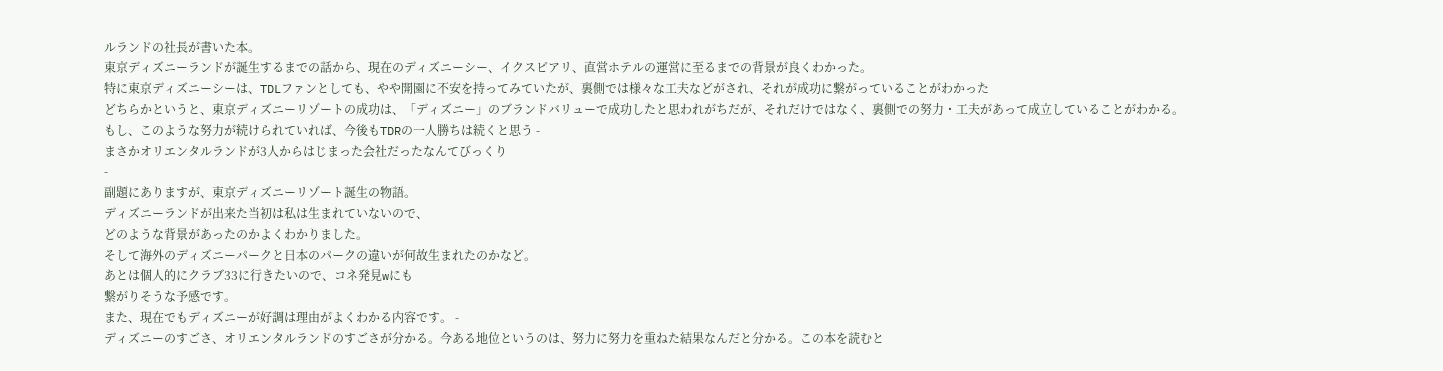ルランドの社長が書いた本。
東京ディズニーランドが誕生するまでの話から、現在のディズニーシー、イクスピアリ、直営ホテルの運営に至るまでの背景が良くわかった。
特に東京ディズニーシーは、TDLファンとしても、やや開園に不安を持ってみていたが、裏側では様々な工夫などがされ、それが成功に繋がっていることがわかった
どちらかというと、東京ディズニーリゾートの成功は、「ディズニー」のブランドバリューで成功したと思われがちだが、それだけではなく、裏側での努力・工夫があって成立していることがわかる。
もし、このような努力が続けられていれば、今後もTDRの一人勝ちは続くと思う -
まさかオリエンタルランドが3人からはじまった会社だったなんてびっくり
-
副題にありますが、東京ディズニーリゾート誕生の物語。
ディズニーランドが出来た当初は私は生まれていないので、
どのような背景があったのかよくわかりました。
そして海外のディズニーパークと日本のパークの違いが何故生まれたのかなど。
あとは個人的にクラブ33に行きたいので、コネ発見wにも
繋がりそうな予感です。
また、現在でもディズニーが好調は理由がよくわかる内容です。 -
ディズニーのすごさ、オリエンタルランドのすごさが分かる。今ある地位というのは、努力に努力を重ねた結果なんだと分かる。この本を読むと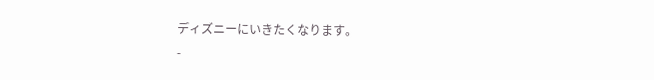ディズニーにいきたくなります。
-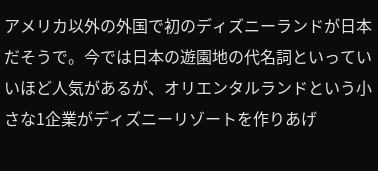アメリカ以外の外国で初のディズニーランドが日本だそうで。今では日本の遊園地の代名詞といっていいほど人気があるが、オリエンタルランドという小さな1企業がディズニーリゾートを作りあげ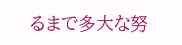るまで多大な努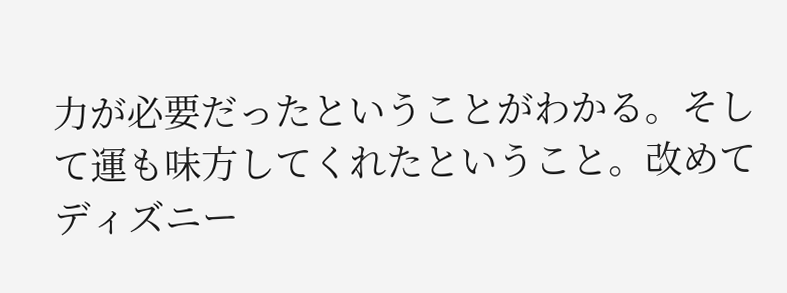力が必要だったということがわかる。そして運も味方してくれたということ。改めてディズニー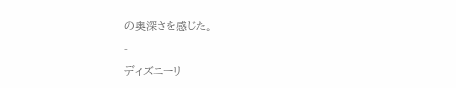の奥深さを感じた。
-
ディズニーリ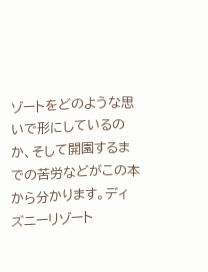ゾートをどのような思いで形にしているのか、そして開園するまでの苦労などがこの本から分かります。ディズニーリゾート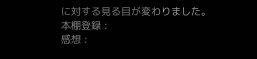に対する見る目が変わりました。
本棚登録 :
感想 :